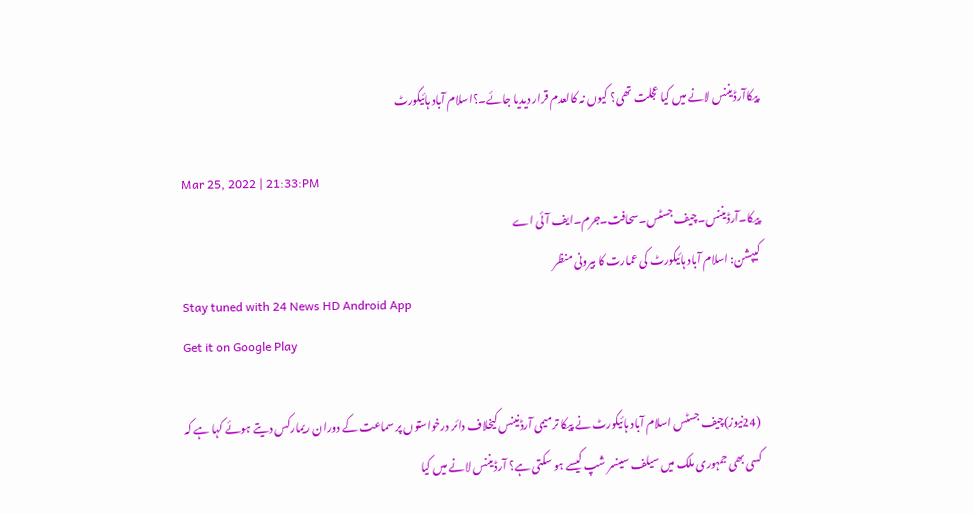پیکاآرڈیننس لانے میں کیا عجلت تھی؟ کیوں نہ کالعدم قرار دیدیا جائے۔؟اسلام آباد ہائیکورٹ

Mar 25, 2022 | 21:33:PM
پیکا۔آرڈیننس۔چیف جسٹس۔سحافت۔جرم۔ایف آئی اے
کیپشن: اسلام آباد ہائیکورٹ کی عمارت کا بیرونی منظر
Stay tuned with 24 News HD Android App
Get it on Google Play

 (24نیوز)چیف جسٹس اسلام آباد ہائیکورٹ نے پیکا ترمیمی آرڈنینس کیخلاف دائر درخواستوں پر سماعت کے دوران ریمارکس دیتے ہوئے کہا ہے کہ کسی بھی جمہوری ملک میں سیلف سینسر شپ کیسے ہو سکتی ہے؟ آرڈیننس لانے میں کیا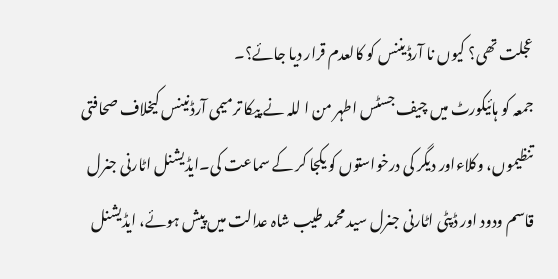عجلت تھی؟ کیوں نا آرڈیننس کو کالعدم قرار دیا جائے؟۔
جمعہ کو ہائیکورٹ میں چیف جسٹس اطہر من ا للہ نے پیکا ترمیمی آرڈنینس کیخلاف صحافتی تنظیموں، وکلاءاور دیگر کی درخواستوں کو یکجا کر کے سماعت کی۔ایڈیشنل اٹارنی جنرل قاسم ودود اور ڈپٹی اٹارنی جنرل سید محمد طیب شاہ عدالت میں پیش ہوئے، ایڈیشنل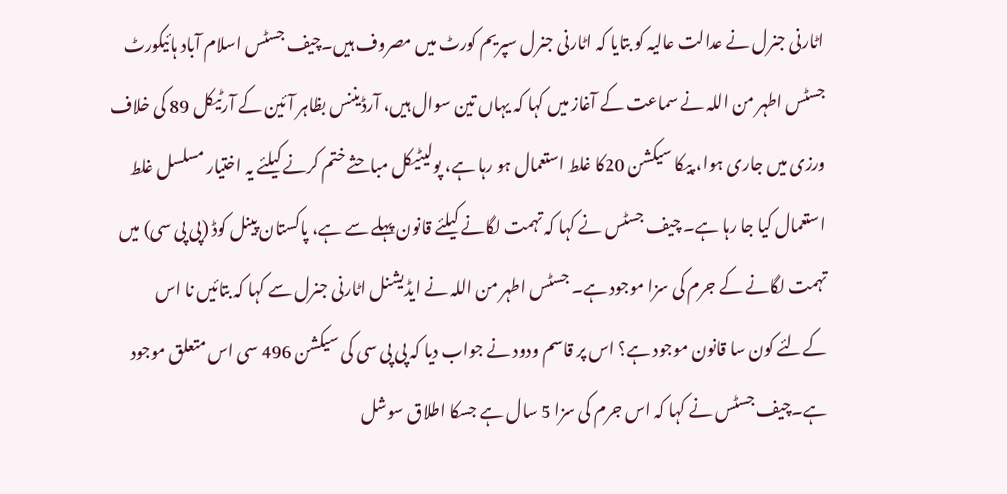اٹارنی جنرل نے عدالت عالیہ کو بتایا کہ اٹارنی جنرل سپریم کورٹ میں مصروف ہیں۔چیف جسٹس اسلام آباد ہائیکورٹ جسٹس اطہر من اللہ نے سماعت کے آغاز میں کہا کہ یہاں تین سوال ہیں، آرڈیننس بظاہر آئین کے آرٹیکل 89 کی خلاف ورزی میں جاری ہوا، پیکا سیکشن 20کا غلط استعمال ہو رہا ہے، پولیٹیکل مباحثے ختم کرنے کیلئے یہ اختیار مسلسل غلط استعمال کیا جا رہا ہے۔ چیف جسٹس نے کہا کہ تہمت لگانے کیلئے قانون پہلے سے ہے، پاکستان پینل کوڈ (پی پی سی) میں تہمت لگانے کے جرم کی سزا موجود ہے۔ جسٹس اطہر من اللہ نے ایڈیشنل اٹارنی جنرل سے کہا کہ بتائیں نا اس کےلئے کون سا قانون موجود ہے؟ اس پر قاسم ودود نے جواب دیا کہ پی پی سی کی سیکشن 496 سی اس متعلق موجود ہے۔چیف جسٹس نے کہا کہ اس جرم کی سزا 5 سال ہے جسکا اطلاق سوشل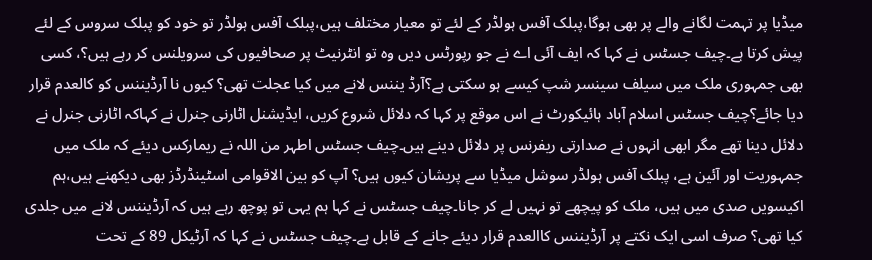میڈیا پر تہمت لگانے والے پر بھی ہوگا،پبلک آفس ہولڈر کے لئے تو معیار مختلف ہیں،پبلک آفس ہولڈر تو خود کو پبلک سروس کے لئے پیش کرتا ہے۔چیف جسٹس نے کہا کہ ایف آئی اے نے جو رپورٹس دیں وہ تو انٹرنیٹ پر صحافیوں کی سرویلنس کر رہے ہیں؟، کسی بھی جمہوری ملک میں سیلف سینسر شپ کیسے ہو سکتی ہے؟آرڈ یننس لانے میں کیا عجلت تھی؟ کیوں نا آرڈیننس کو کالعدم قرار دیا جائے؟چیف جسٹس اسلام آباد ہائیکورٹ نے اس موقع پر کہا کہ دلائل شروع کریں، ایڈیشنل اٹارنی جنرل نے کہاکہ اٹارنی جنرل نے دلائل دینا تھے مگر ابھی انہوں نے صدارتی ریفرنس پر دلائل دینے ہیں۔چیف جسٹس اطہر من اللہ نے ریمارکس دیئے کہ ملک میں جمہوریت اور آئین ہے، پبلک آفس ہولڈر سوشل میڈیا سے پریشان کیوں ہیں؟ آپ کو بین الاقوامی اسٹینڈرڈز بھی دیکھنے ہیں،ہم اکیسویں صدی میں ہیں، ملک کو پیچھے تو نہیں لے کر جانا۔چیف جسٹس نے کہا ہم یہی تو پوچھ رہے ہیں کہ آرڈیننس لانے میں جلدی کیا تھی؟ صرف اسی ایک نکتے پر آرڈیننس کاالعدم قرار دیئے جانے کے قابل ہے۔چیف جسٹس نے کہا کہ آرٹیکل 89 کے تحت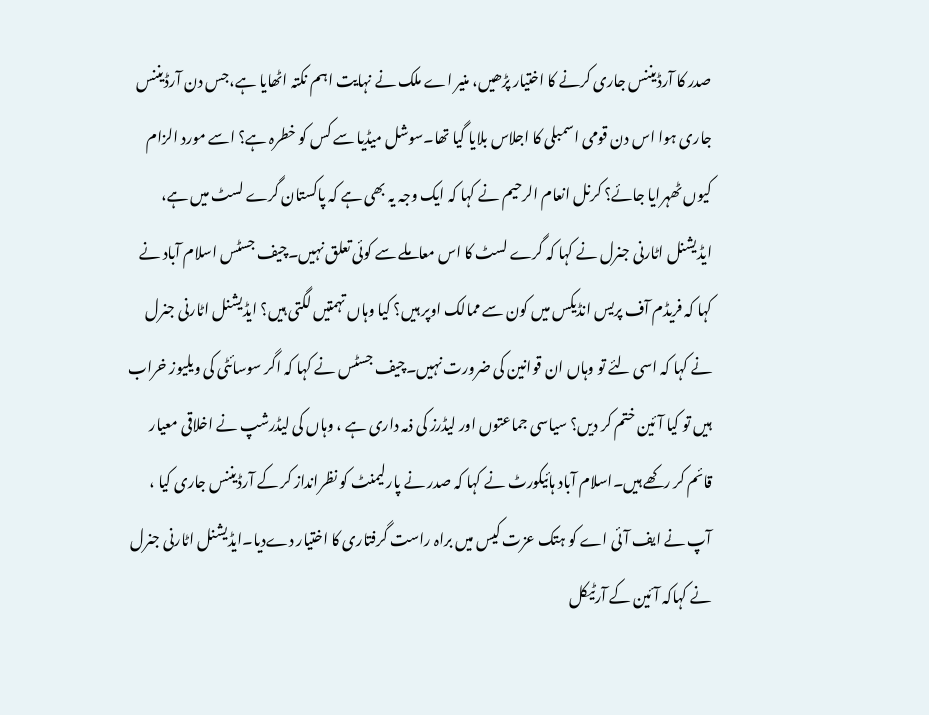صدر کا آرڈیننس جاری کرنے کا اختیار پڑھیں، منیر اے ملک نے نہایت اہم نکتہ اٹھایا ہے،جس دن آرڈیننس جاری ہوا اس دن قومی اسمبلی کا اجلاس بلایا گیا تھا۔سوشل میڈیا سے کس کو خطرہ ہے؟ اسے مورد الزام کیوں ٹھہرایا جائے؟ کرنل انعام الرحیم نے کہا کہ ایک وجہ یہ بھی ہے کہ پاکستان گرے لسٹ میں ہے، ایڈیشنل اٹارنی جنرل نے کہا کہ گرے لسٹ کا اس معاملے سے کوئی تعلق نہیں۔چیف جسٹس اسلام آباد نے کہا کہ فریڈم آف پریس انڈیکس میں کون سے ممالک اوپر ہیں؟ کیا وہاں تہمتیں لگتی ہیں؟ ایڈیشنل اٹارنی جنرل نے کہا کہ اسی لئے تو وہاں ان قوانین کی ضرورت نہیں۔چیف جسٹس نے کہا کہ اگر سوسائٹی کی ویلیوز خراب ہیں تو کیا آئین ختم کر دیں؟ سیاسی جماعتوں اور لیڈرز کی ذمہ داری ہے ، وہاں کی لیڈرشپ نے اخلاقی معیار قائم کر رکھے ہیں۔اسلام آباد ہائیکورٹ نے کہا کہ صدر نے پارلیمنٹ کو نظرانداز کر کے آرڈیننس جاری کیا ، آپ نے ایف آئی اے کو ہتک عزت کیس میں براہ راست گرفتاری کا اختیار دےدیا۔ایڈیشنل اٹارنی جنرل نے کہاکہ آئین کے آرٹیکل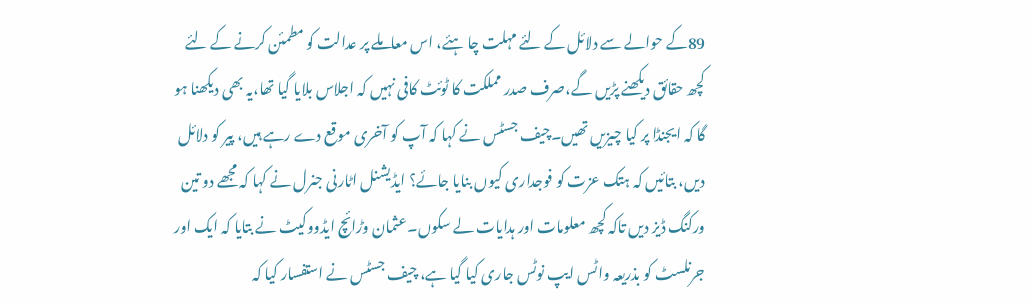89کے حوالے سے دلائل کے لئے مہلت چا ہئے، اس معاملے پر عدالت کو مطمئن کرنے کے لئے کچھ حقائق دیکھنے پڑیں گے،صرف صدر مملکت کا ٹوئٹ کافی نہیں کہ اجلاس بلایا گیا تھا،یہ بھی دیکھنا ہو گا کہ ایجنڈا پر کیا چیزیں تھیں۔چیف جسٹس نے کہا کہ آپ کو آخری موقع دے رہے ہیں، پیر کو دلائل دیں، بتائیں کہ ہتک عزت کو فوجداری کیوں بنایا جائے؟ ایڈیشنل اٹارنی جنرل نے کہا کہ مجھے دو تین ورکنگ ڈیز دیں تاکہ کچھ معلومات اور ہدایات لے سکوں۔عثمان وڑائچ ایڈووکیٹ نے بتایا کہ ایک اور جرنلسٹ کو بذریعہ واٹس ایپ نوٹس جاری کیا گیا ہے، چیف جسٹس نے استفسار کیا کہ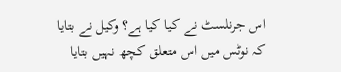اس جرنلسٹ نے کیا کیا ہے؟ وکیل نے بتایا کہ نوٹس میں اس متعلق کچھ نہیں بتایا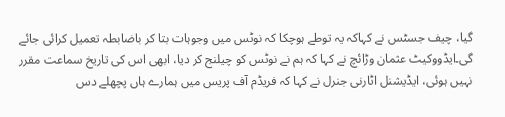گیا، چیف جسٹس نے کہاکہ یہ توطے ہوچکا کہ نوٹس میں وجوہات بتا کر باضابطہ تعمیل کرائی جائے گی۔ایڈووکیٹ عثمان وڑائچ نے کہا کہ ہم نے نوٹس کو چیلنج کر دیا، ابھی اس کی تاریخ سماعت مقرر نہیں ہوئی، ایڈیشنل اٹارنی جنرل نے کہا کہ فریڈم آف پریس میں ہمارے ہاں پچھلے دس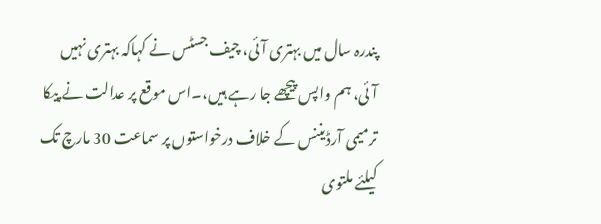پندرہ سال میں بہتری آئی، چیف جسٹس نے کہاکہ بہتری نہیں آئی، ہم واپس پیچھے جا رہے ہیں،۔اس موقع پر عدالت نے پیکا ترمیمی آرڈیننس کے خلاف درخواستوں پر سماعت 30 مارچ تک کیلئے ملتوی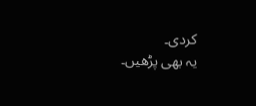کردی۔
یہ بھی پڑھیں۔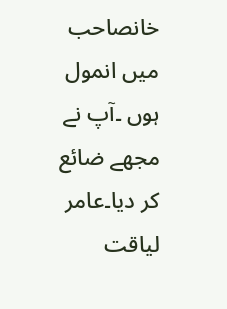خانصاحب میں انمول ہوں ۔آپ نے مجھے ضائع کر دیا۔عامر لیاقت